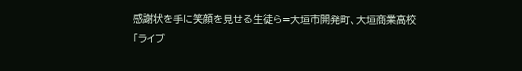感謝状を手に笑顔を見せる生徒ら=大垣市開発町、大垣商業高校
「ライブ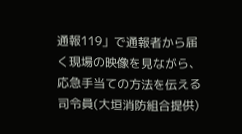通報119」で通報者から届く現場の映像を見ながら、応急手当ての方法を伝える司令員(大垣消防組合提供)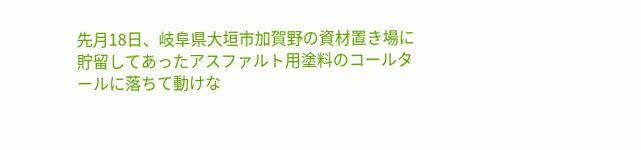先月18日、岐阜県大垣市加賀野の資材置き場に貯留してあったアスファルト用塗料のコールタールに落ちて動けな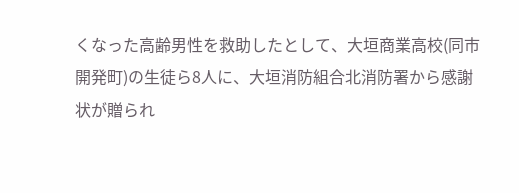くなった高齢男性を救助したとして、大垣商業高校(同市開発町)の生徒ら8人に、大垣消防組合北消防署から感謝状が贈られ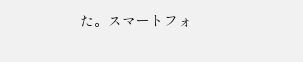た。スマートフォ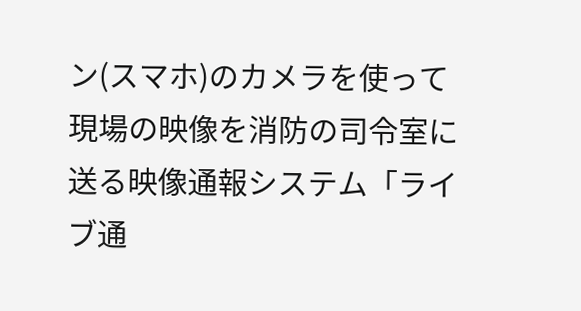ン(スマホ)のカメラを使って現場の映像を消防の司令室に送る映像通報システム「ライブ通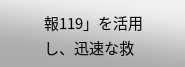報119」を活用し、迅速な救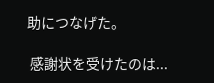助につなげた。

 感謝状を受けたのは...